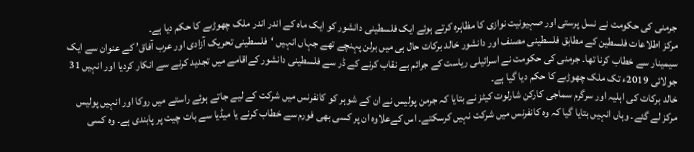جرمنی کی حکومت نے نسل پرستی اور صہیونیت نوازی کا مظاہرہ کرتے ہوئے ایک فلسطینی دانشور کو ایک ماہ کے اندر اندر ملک چھوڑںے کا حکم دیا ہے۔
مرکز اطلاعات فلسطین کے مطابق فلسطینی مصنف اور دانشور خالد برکات حال ہی میں برلن پہنچے تھے جہاں انہیں ‘فلسطینی تحریک آزادی اور عرب آفاق’ کے عنوان سے ایک سیمینار سے خطاب کرنا تھا۔ جرمنی کی حکومت نے اسرائیلی ریاست کے جرائم بے نقاب کرنے کے ڈر سے فلسطینی دانشور کےاقامے میں تجدید کرنے سے انکار کردیا اور انہیں 31 جولائی 2019ء تک ملک چھوڑںے کا حکم دیا گیا ہے۔
خالد برکات کی اہلیہ اور سرگرم سماجی کارکن شارلوت کیٹز نے بتایا کہ جرمن پولیس نے ان کے شوہر کو کانفرنس میں شرکت کے لیے جاتے ہوئے راستے میں روکا اور انہیں پولیس مرکز لے گئے۔ وہاں انہیں بتایا گیا کہ وہ کانفرنس میں شرکت نہیں کرسکتے۔ اس کےعلاوہ ان پر کسی بھی فورم سے خطاب کرنے یا میڈیا سے بات چیت پر پابندی ہے۔ وہ کسی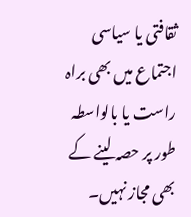ثقافتی یا سیاسی اجتماع میں بھی براہ راست یا بالواسطہ طور پر حصہ لینے کے بھی مجاز نہیں۔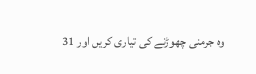وہ جرمنی چھوڑنے کی تیاری کریں اور 31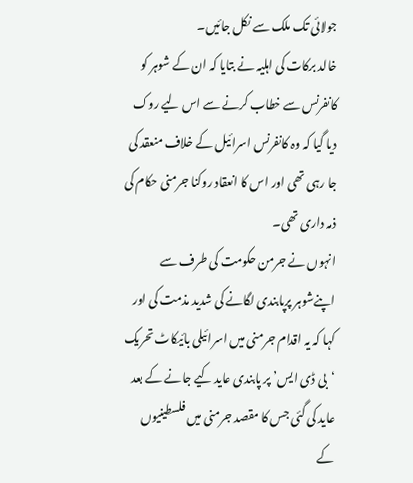جولائی تک ملک سے نکل جائیں۔
خالد برکات کی اہلیہ نے بتایا کہ ان کے شوہر کو کانفرنس سے خطاب کرنے سے اس لیے روک دیا گیا کہ وہ کانفرنس اسرائیل کے خلاف منعقد کی جا رہی تھی اور اس کا انعقاد روکنا جرمنی حکام کی ذمہ داری تھی۔
انہوں نے جرمن حکومت کی طرف سے اپنےشوہر پرپابندی لگانے کی شدید مذمت کی اور کہا کہ یہ اقدام جرمنی میں اسرائیلی بائیکاٹ تحریک ‘بی ڈی ایس’ پر پابندی عاید کیے جانے کے بعد عاید کی گئی جس کا مقصد جرمنی میں فلسطینیوں کے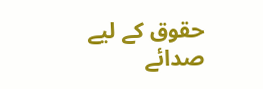حقوق کے لیے صدائے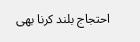احتجاج بلند کرنا بھی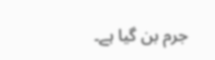جرم بن گیا ہے۔